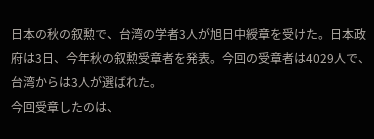日本の秋の叙勲で、台湾の学者3人が旭日中綬章を受けた。日本政府は3日、今年秋の叙勲受章者を発表。今回の受章者は4029人で、台湾からは3人が選ばれた。
今回受章したのは、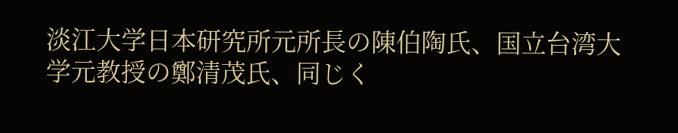淡江大学日本研究所元所長の陳伯陶氏、国立台湾大学元教授の鄭清茂氏、同じく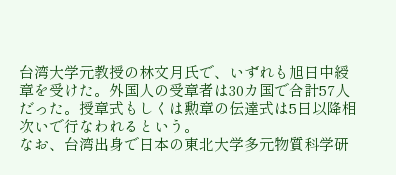台湾大学元教授の林文月氏で、いずれも旭日中綬章を受けた。外国人の受章者は30カ国で合計57人だった。授章式もしくは勲章の伝達式は5日以降相次いで行なわれるという。
なお、台湾出身で日本の東北大学多元物質科学研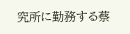究所に勤務する蔡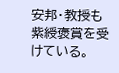安邦・教授も紫綬褒賞を受けている。